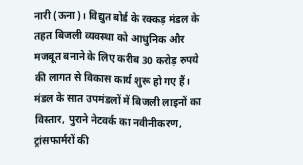नारी (ऊना)। विद्युत बोर्ड के रक्कड़ मंडल के तहत बिजली व्यवस्था को आधुनिक और मजबूत बनाने के लिए करीब 30 करोड़ रुपये की लागत से विकास कार्य शुरू हो गए हैं। मंडल के सात उपमंडलों में बिजली लाइनों का विस्तार, पुराने नेटवर्क का नवीनीकरण, ट्रांसफार्मरों की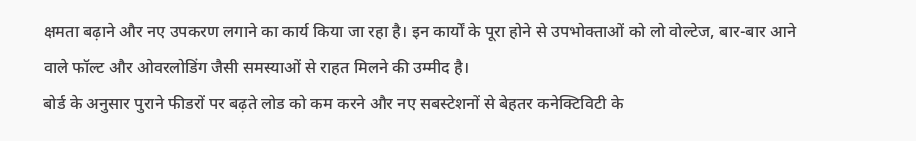क्षमता बढ़ाने और नए उपकरण लगाने का कार्य किया जा रहा है। इन कार्यों के पूरा होने से उपभोक्ताओं को लो वोल्टेज, बार-बार आने वाले फॉल्ट और ओवरलोडिंग जैसी समस्याओं से राहत मिलने की उम्मीद है।
बोर्ड के अनुसार पुराने फीडरों पर बढ़ते लोड को कम करने और नए सबस्टेशनों से बेहतर कनेक्टिविटी के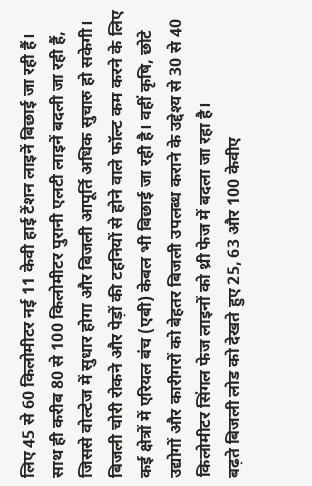लिए 45 से 60 किलोमीटर नई 11 केवी हाई टेंशन लाइनें बिछाई जा रही हैं। साथ ही करीब 80 से 100 किलोमीटर पुरानी एलटी लाइनें बदली जा रही हैं, जिससे वोल्टेज में सुधार होगा और बिजली आपूर्ति अधिक सुचारु हो सकेगी।
बिजली चोरी रोकने और पेड़ों की टहनियों से होने वाले फॉल्ट कम करने के लिए कई क्षेत्रों में एरियल बंच (एबी) केबल भी बिछाई जा रही है। वहीं कृषि, छोटे उद्योगों और कारीगरों को बेहतर बिजली उपलब्ध कराने के उद्देश्य से 30 से 40 किलोमीटर सिंगल फेज लाइनों को थ्री फेज में बदला जा रहा है।
बढ़ते बिजली लोड को देखते हुए 25, 63 और 100 केवीए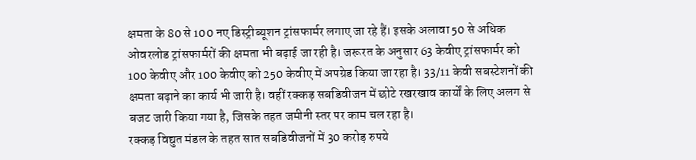क्षमता के 80 से 100 नए डिस्ट्रीब्यूशन ट्रांसफार्मर लगाए जा रहे हैं। इसके अलावा 50 से अधिक ओवरलोड ट्रांसफार्मरों की क्षमता भी बढ़ाई जा रही है। जरूरत के अनुसार 63 केवीए ट्रांसफार्मर को 100 केवीए और 100 केवीए को 250 केवीए में अपग्रेड किया जा रहा है। 33/11 केवी सबस्टेशनों की क्षमता बढ़ाने का कार्य भी जारी है। वहीं रक्कड़ सबडिवीजन में छोटे रखरखाव कार्यों के लिए अलग से बजट जारी किया गया है, जिसके तहत जमीनी स्तर पर काम चल रहा है।
रक्कड़ विद्युत मंडल के तहत सात सबडिवीजनों में 30 करोड़ रुपये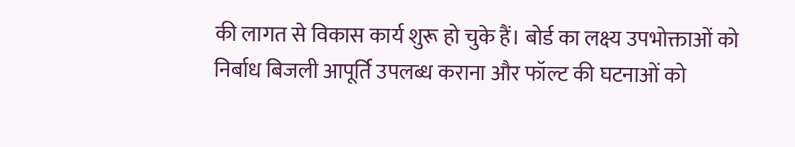की लागत से विकास कार्य शुरू हो चुके हैं। बोर्ड का लक्ष्य उपभोक्ताओं को निर्बाध बिजली आपूर्ति उपलब्ध कराना और फॉल्ट की घटनाओं को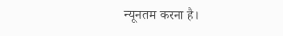न्यूनतम करना है।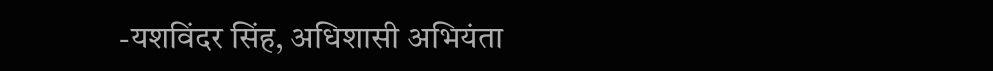-यशविंदर सिंह, अधिशासी अभियंता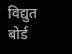विद्युत बोर्ड